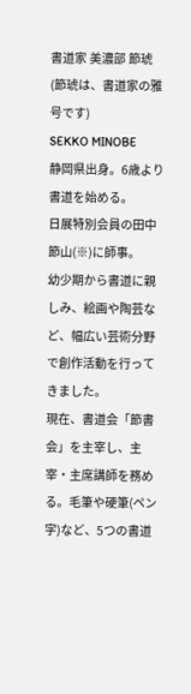書道家 美濃部 節琥
(節琥は、書道家の雅号です)
SEKKO MINOBE
静岡県出身。6歳より書道を始める。
日展特別会員の田中節山(※)に師事。
幼少期から書道に親しみ、絵画や陶芸など、幅広い芸術分野で創作活動を行ってきました。
現在、書道会「節書会」を主宰し、主宰・主席講師を務める。毛筆や硬筆(ペン字)など、5つの書道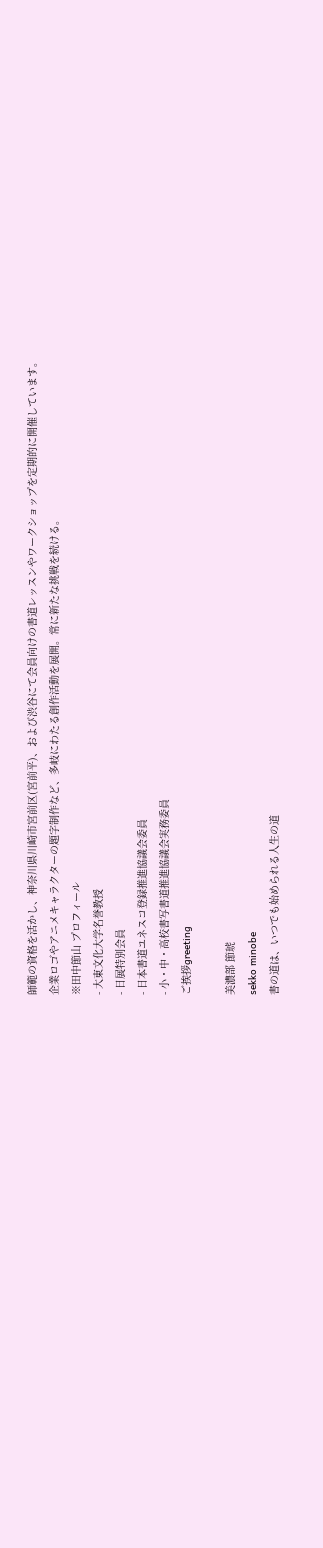師範の資格を活かし、神奈川県川崎市宮前区(宮前平)、および渋谷にて会員向けの書道レッスンやワークショップを定期的に開催しています。
企業ロゴやアニメキャラクターの題字制作など、多岐にわたる創作活動を展開。常に新たな挑戦を続ける。
※田中節山 プロフィール
- 大東文化大学名誉教授
- 日展特別会員
- 日本書道ユネスコ登録推進協議会委員
- 小・中・高校書写書道推進協議会実務委員
ご挨拶greeting

美濃部 節琥
sekko minobe
書の道は、いつでも始められる人生の道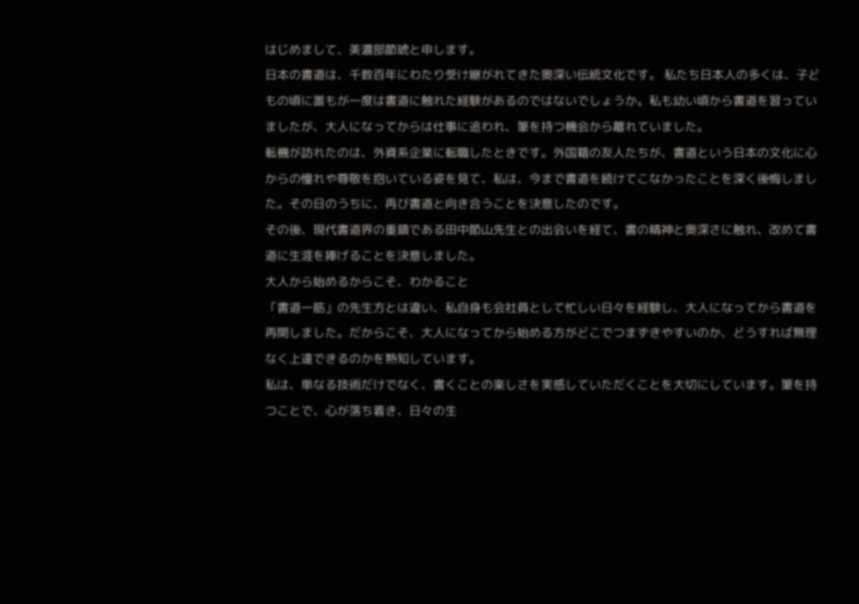はじめまして、美濃部節琥と申します。
日本の書道は、千数百年にわたり受け継がれてきた奥深い伝統文化です。 私たち日本人の多くは、子どもの頃に誰もが一度は書道に触れた経験があるのではないでしょうか。私も幼い頃から書道を習っていましたが、大人になってからは仕事に追われ、筆を持つ機会から離れていました。
転機が訪れたのは、外資系企業に転職したときです。外国籍の友人たちが、書道という日本の文化に心からの憧れや尊敬を抱いている姿を見て、私は、今まで書道を続けてこなかったことを深く後悔しました。その日のうちに、再び書道と向き合うことを決意したのです。
その後、現代書道界の重鎮である田中節山先生との出会いを経て、書の精神と奥深さに触れ、改めて書道に生涯を捧げることを決意しました。
大人から始めるからこそ、わかること
「書道一筋」の先生方とは違い、私自身も会社員として忙しい日々を経験し、大人になってから書道を再開しました。だからこそ、大人になってから始める方がどこでつまずきやすいのか、どうすれば無理なく上達できるのかを熟知しています。
私は、単なる技術だけでなく、書くことの楽しさを実感していただくことを大切にしています。筆を持つことで、心が落ち着き、日々の生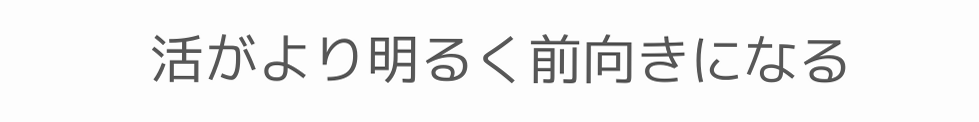活がより明るく前向きになる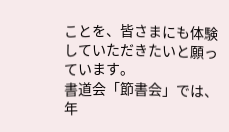ことを、皆さまにも体験していただきたいと願っています。
書道会「節書会」では、年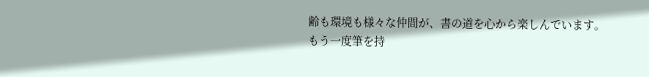齢も環境も様々な仲間が、書の道を心から楽しんでいます。
もう一度筆を持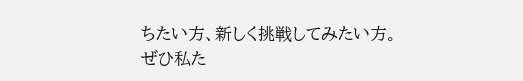ちたい方、新しく挑戦してみたい方。
ぜひ私た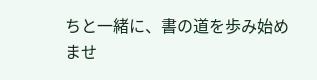ちと一緒に、書の道を歩み始めませ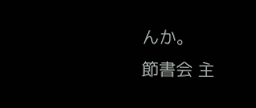んか。
節書会 主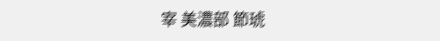宰 美濃部 節琥